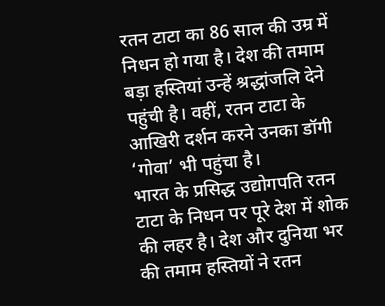रतन टाटा का 86 साल की उम्र में निधन हो गया है। देश की तमाम बड़ा हस्तियां उन्हें श्रद्धांजलि देने पहुंची है। वहीं, रतन टाटा के आखिरी दर्शन करने उनका डॉगी ‘गोवा’ भी पहुंचा है।
भारत के प्रसिद्ध उद्योगपति रतन टाटा के निधन पर पूरे देश में शोक की लहर है। देश और दुनिया भर की तमाम हस्तियों ने रतन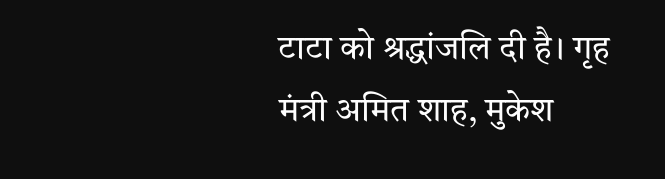टाटा को श्रद्धांजलि दी है। गृह मंत्री अमित शाह, मुकेश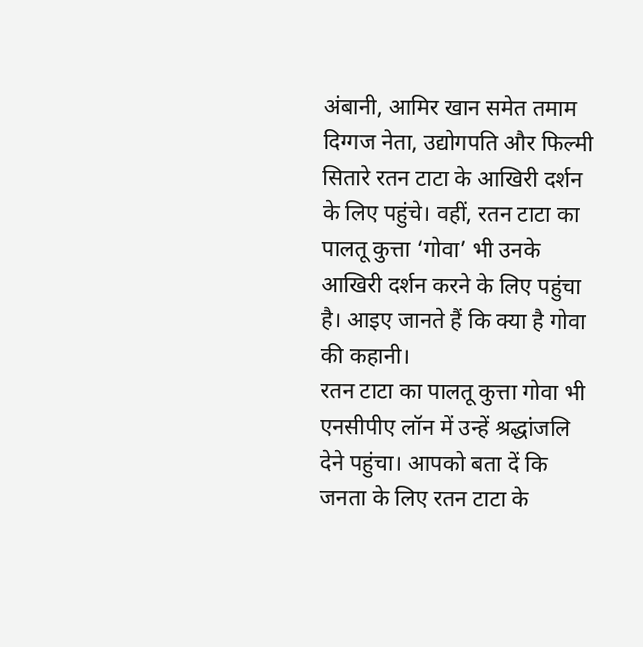अंबानी, आमिर खान समेत तमाम दिग्गज नेता, उद्योगपति और फिल्मी सितारे रतन टाटा के आखिरी दर्शन के लिए पहुंचे। वहीं, रतन टाटा का पालतू कुत्ता ‘गोवा’ भी उनके आखिरी दर्शन करने के लिए पहुंचा है। आइए जानते हैं कि क्या है गोवा की कहानी।
रतन टाटा का पालतू कुत्ता गोवा भी एनसीपीए लॉन में उन्हें श्रद्धांजलि देने पहुंचा। आपको बता दें कि जनता के लिए रतन टाटा के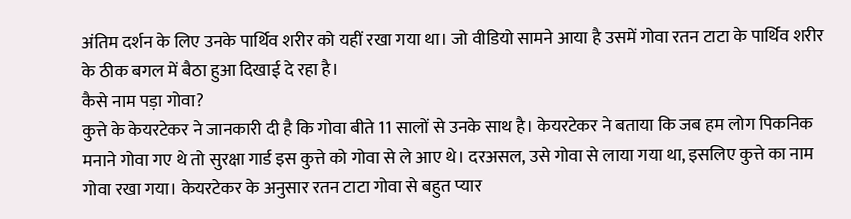अंतिम दर्शन के लिए उनके पार्थिव शरीर को यहीं रखा गया था। जो वीडियो सामने आया है उसमें गोवा रतन टाटा के पार्थिव शरीर के ठीक बगल में बैठा हुआ दिखाई दे रहा है।
कैसे नाम पड़ा गोवा?
कुत्ते के केयरटेकर ने जानकारी दी है कि गोवा बीते 11 सालों से उनके साथ है। केयरटेकर ने बताया कि जब हम लोग पिकनिक मनाने गोवा गए थे तो सुरक्षा गार्ड इस कुत्ते को गोवा से ले आए थे। दरअसल, उसे गोवा से लाया गया था, इसलिए कुत्ते का नाम गोवा रखा गया। केयरटेकर के अनुसार रतन टाटा गोवा से बहुत प्यार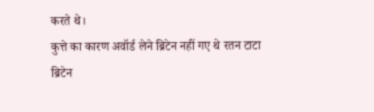करते थे।
कुत्ते का कारण अवॉर्ड लेने ब्रिटेन नहीं गए थे रतन टाटा
ब्रिटेन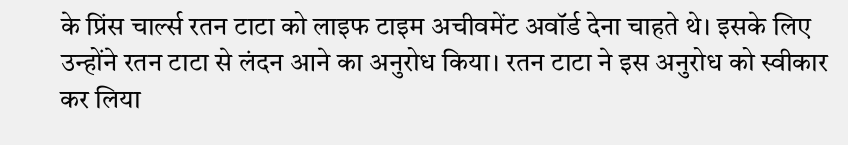के प्रिंस चार्ल्स रतन टाटा को लाइफ टाइम अचीवमेंट अवॉर्ड देना चाहते थे। इसके लिए उन्होंने रतन टाटा से लंदन आने का अनुरोध किया। रतन टाटा ने इस अनुरोध को स्वीकार कर लिया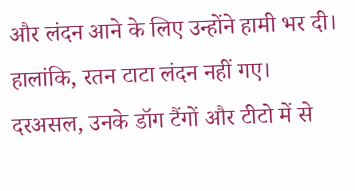और लंदन आने के लिए उन्होंने हामी भर दी। हालांकि, रतन टाटा लंदन नहीं गए। दरअसल, उनके डॉग टैंगों और टीटो में से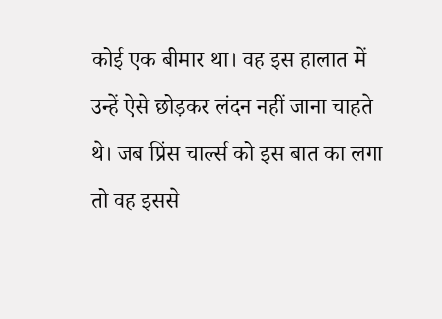कोई एक बीमार था। वह इस हालात में उन्हें ऐसे छोड़कर लंदन नहीं जाना चाहते थे। जब प्रिंस चार्ल्स को इस बात का लगा तो वह इससे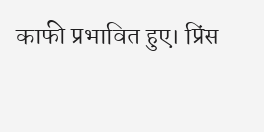काफी प्रभावित हुए। प्रिंस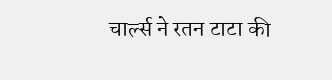चार्ल्स ने रतन टाटा की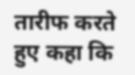तारीफ करते हुए कहा कि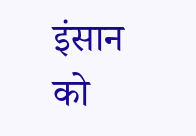इंसान को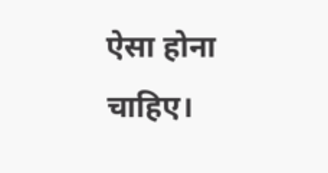ऐसा होना चाहिए।